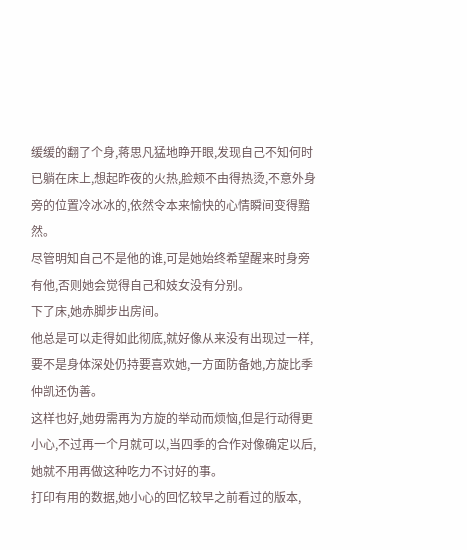缓缓的翻了个身,蒋思凡猛地睁开眼,发现自己不知何时已躺在床上,想起昨夜的火热,脸颊不由得热烫,不意外身旁的位置冷冰冰的,依然令本来愉快的心情瞬间变得黯然。
尽管明知自己不是他的谁,可是她始终希望醒来时身旁有他,否则她会觉得自己和妓女没有分别。
下了床,她赤脚步出房间。
他总是可以走得如此彻底,就好像从来没有出现过一样,要不是身体深处仍持要喜欢她,一方面防备她,方旋比季仲凯还伪善。
这样也好,她毋需再为方旋的举动而烦恼,但是行动得更小心,不过再一个月就可以,当四季的合作对像确定以后,她就不用再做这种吃力不讨好的事。
打印有用的数据,她小心的回忆较早之前看过的版本,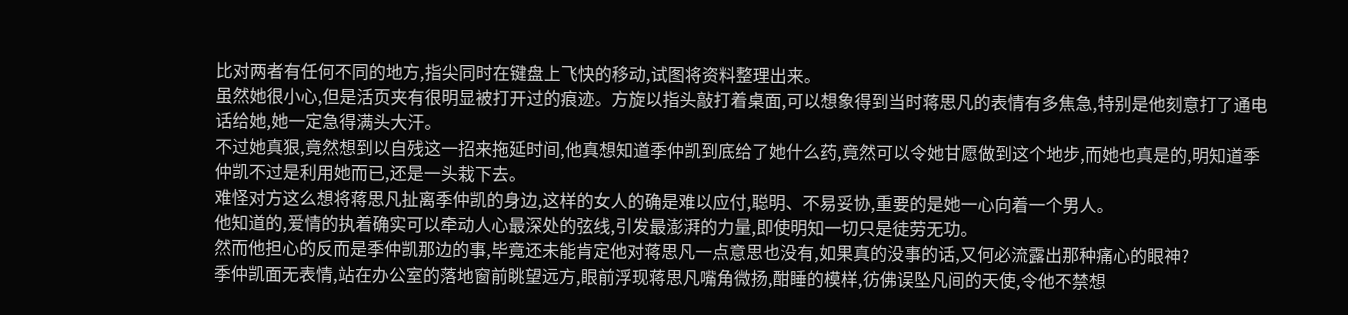比对两者有任何不同的地方,指尖同时在键盘上飞快的移动,试图将资料整理出来。
虽然她很小心,但是活页夹有很明显被打开过的痕迹。方旋以指头敲打着桌面,可以想象得到当时蒋思凡的表情有多焦急,特别是他刻意打了通电话给她,她一定急得满头大汗。
不过她真狠,竟然想到以自残这一招来拖延时间,他真想知道季仲凯到底给了她什么药,竟然可以令她甘愿做到这个地步,而她也真是的,明知道季仲凯不过是利用她而已,还是一头栽下去。
难怪对方这么想将蒋思凡扯离季仲凯的身边,这样的女人的确是难以应付,聪明、不易妥协,重要的是她一心向着一个男人。
他知道的,爱情的执着确实可以牵动人心最深处的弦线,引发最澎湃的力量,即使明知一切只是徒劳无功。
然而他担心的反而是季仲凯那边的事,毕竟还未能肯定他对蒋思凡一点意思也没有,如果真的没事的话,又何必流露出那种痛心的眼神?
季仲凯面无表情,站在办公室的落地窗前眺望远方,眼前浮现蒋思凡嘴角微扬,酣睡的模样,彷佛误坠凡间的天使,令他不禁想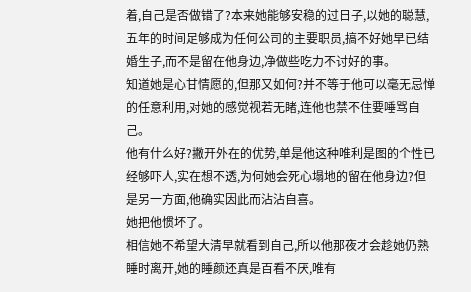着,自己是否做错了?本来她能够安稳的过日子,以她的聪慧,五年的时间足够成为任何公司的主要职员,搞不好她早已结婚生子,而不是留在他身边,净做些吃力不讨好的事。
知道她是心甘情愿的,但那又如何?并不等于他可以毫无忌惮的任意利用,对她的感觉视若无睹,连他也禁不住要唾骂自己。
他有什么好?撇开外在的优势,单是他这种唯利是图的个性已经够吓人,实在想不透,为何她会死心塌地的留在他身边?但是另一方面,他确实因此而沾沾自喜。
她把他惯坏了。
相信她不希望大清早就看到自己,所以他那夜才会趁她仍熟睡时离开,她的睡颜还真是百看不厌,唯有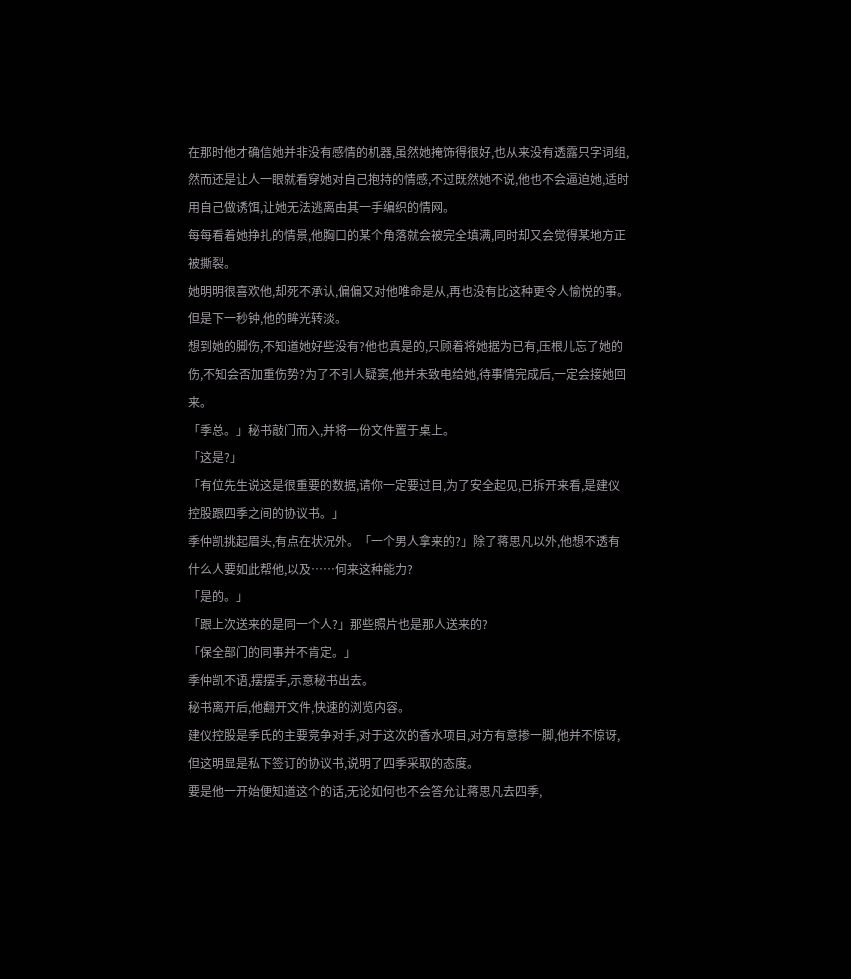在那时他才确信她并非没有感情的机器,虽然她掩饰得很好,也从来没有透露只字词组,然而还是让人一眼就看穿她对自己抱持的情感,不过既然她不说,他也不会逼迫她,适时用自己做诱饵,让她无法逃离由其一手编织的情网。
每每看着她挣扎的情景,他胸口的某个角落就会被完全填满,同时却又会觉得某地方正被撕裂。
她明明很喜欢他,却死不承认,偏偏又对他唯命是从,再也没有比这种更令人愉悦的事。
但是下一秒钟,他的眸光转淡。
想到她的脚伤,不知道她好些没有?他也真是的,只顾着将她据为已有,压根儿忘了她的伤,不知会否加重伤势?为了不引人疑窦,他并未致电给她,待事情完成后,一定会接她回来。
「季总。」秘书敲门而入,并将一份文件置于桌上。
「这是?」
「有位先生说这是很重要的数据,请你一定要过目,为了安全起见,已拆开来看,是建仪控股跟四季之间的协议书。」
季仲凯挑起眉头,有点在状况外。「一个男人拿来的?」除了蒋思凡以外,他想不透有什么人要如此帮他,以及……何来这种能力?
「是的。」
「跟上次送来的是同一个人?」那些照片也是那人送来的?
「保全部门的同事并不肯定。」
季仲凯不语,摆摆手,示意秘书出去。
秘书离开后,他翻开文件,快速的浏览内容。
建仪控股是季氏的主要竞争对手,对于这次的香水项目,对方有意掺一脚,他并不惊讶,但这明显是私下签订的协议书,说明了四季采取的态度。
要是他一开始便知道这个的话,无论如何也不会答允让蒋思凡去四季,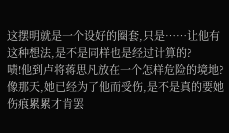这摆明就是一个设好的圈套,只是……让他有这种想法,是不是同样也是经过计算的?
啧!他到卢将蒋思凡放在一个怎样危险的境地?像那天,她已经为了他而受伤,是不是真的要她伤痕累累才肯罢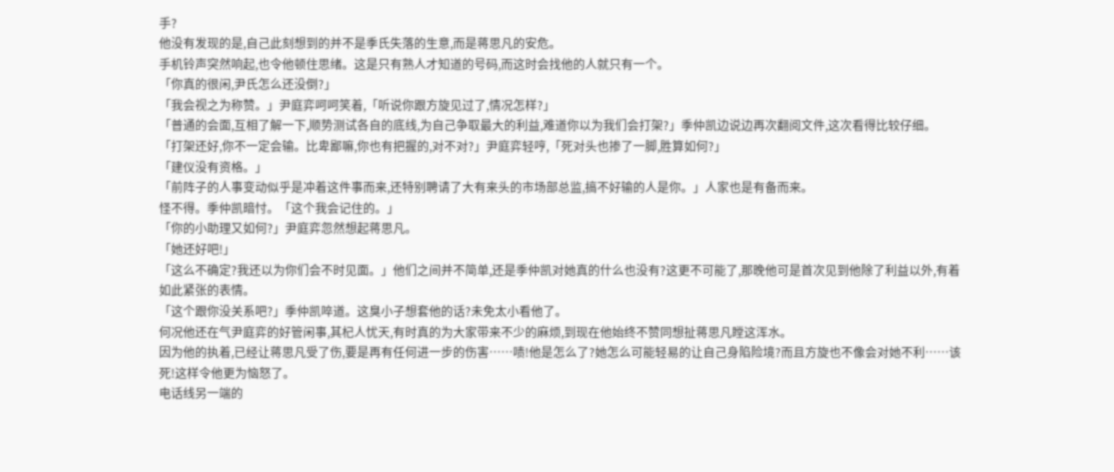手?
他没有发现的是,自己此刻想到的并不是季氏失落的生意,而是蒋思凡的安危。
手机铃声突然响起,也令他顿住思绪。这是只有熟人才知道的号码,而这时会找他的人就只有一个。
「你真的很闲,尹氏怎么还没倒?」
「我会视之为称赞。」尹庭弈呵呵笑着,「听说你跟方旋见过了,情况怎样?」
「普通的会面,互相了解一下,顺势测试各自的底线,为自己争取最大的利益,难道你以为我们会打架?」季仲凯边说边再次翻阅文件,这次看得比较仔细。
「打架还好,你不一定会输。比卑鄙嘛,你也有把握的,对不对?」尹庭弈轻哼,「死对头也掺了一脚,胜算如何?」
「建仪没有资格。」
「前阵子的人事变动似乎是冲着这件事而来,还特别聘请了大有来头的市场部总监,搞不好输的人是你。」人家也是有备而来。
怪不得。季仲凯暗忖。「这个我会记住的。」
「你的小助理又如何?」尹庭弈忽然想起蒋思凡。
「她还好吧!」
「这么不确定?我还以为你们会不时见面。」他们之间并不简单,还是季仲凯对她真的什么也没有?这更不可能了,那晚他可是首次见到他除了利益以外,有着如此紧张的表情。
「这个跟你没关系吧?」季仲凯啐道。这臭小子想套他的话?未免太小看他了。
何况他还在气尹庭弈的好管闲事,其杞人忧天,有时真的为大家带来不少的麻烦,到现在他始终不赞同想扯蒋思凡瞠这浑水。
因为他的执着,已经让蒋思凡受了伤,要是再有任何进一步的伤害……啧!他是怎么了?她怎么可能轻易的让自己身陷险境?而且方旋也不像会对她不利……该死!这样令他更为恼怒了。
电话线另一端的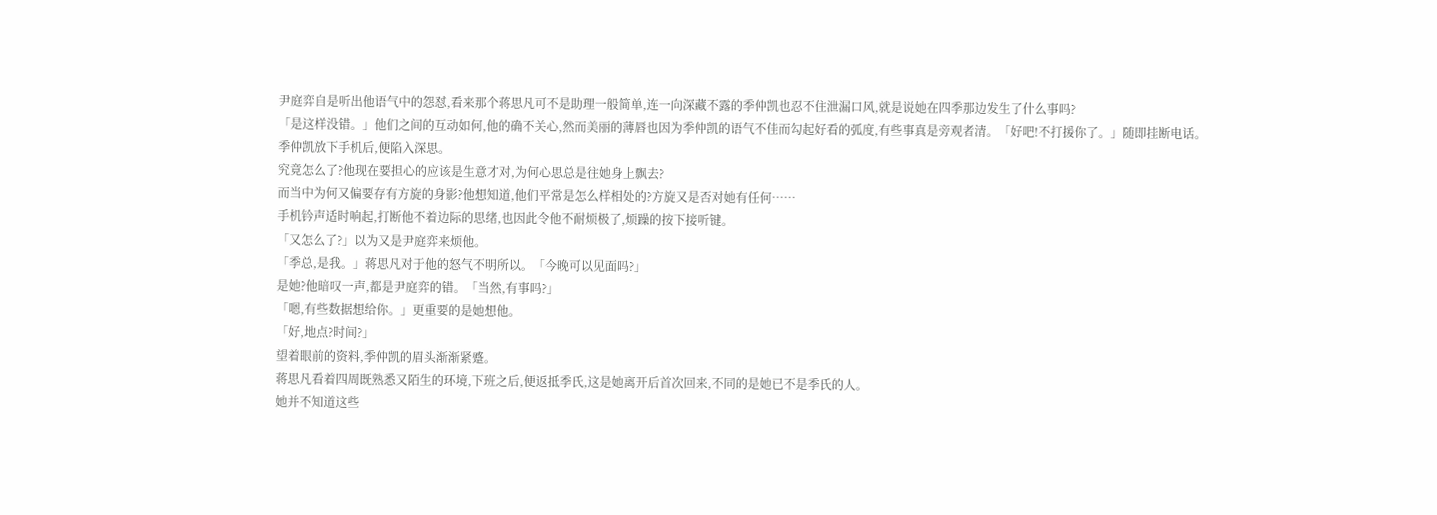尹庭弈自是听出他语气中的怨怼,看来那个蒋思凡可不是助理一般简单,连一向深藏不露的季仲凯也忍不住泄漏口风,就是说她在四季那边发生了什么事吗?
「是这样没错。」他们之间的互动如何,他的确不关心,然而美丽的薄唇也因为季仲凯的语气不佳而勾起好看的弧度,有些事真是旁观者清。「好吧!不打援你了。」随即挂断电话。
季仲凯放下手机后,便陷入深思。
究竟怎么了?他现在要担心的应该是生意才对,为何心思总是往她身上飘去?
而当中为何又偏要存有方旋的身影?他想知道,他们平常是怎么样相处的?方旋又是否对她有任何……
手机钤声适时响起,打断他不着边际的思绪,也因此令他不耐烦极了,烦躁的按下接听键。
「又怎么了?」以为又是尹庭弈来烦他。
「季总,是我。」蒋思凡对于他的怒气不明所以。「今晚可以见面吗?」
是她?他暗叹一声,都是尹庭弈的错。「当然,有事吗?」
「嗯,有些数据想给你。」更重要的是她想他。
「好,地点?时间?」
望着眼前的资料,季仲凯的眉头渐渐紧蹙。
蒋思凡看着四周既熟悉又陌生的环境,下班之后,便返抵季氏,这是她离开后首次回来,不同的是她已不是季氏的人。
她并不知道这些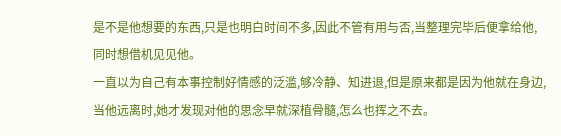是不是他想要的东西,只是也明白时间不多,因此不管有用与否,当整理完毕后便拿给他,同时想借机见见他。
一直以为自己有本事控制好情感的泛滥,够冷静、知进退,但是原来都是因为他就在身边,当他远离时,她才发现对他的思念早就深植骨髓,怎么也挥之不去。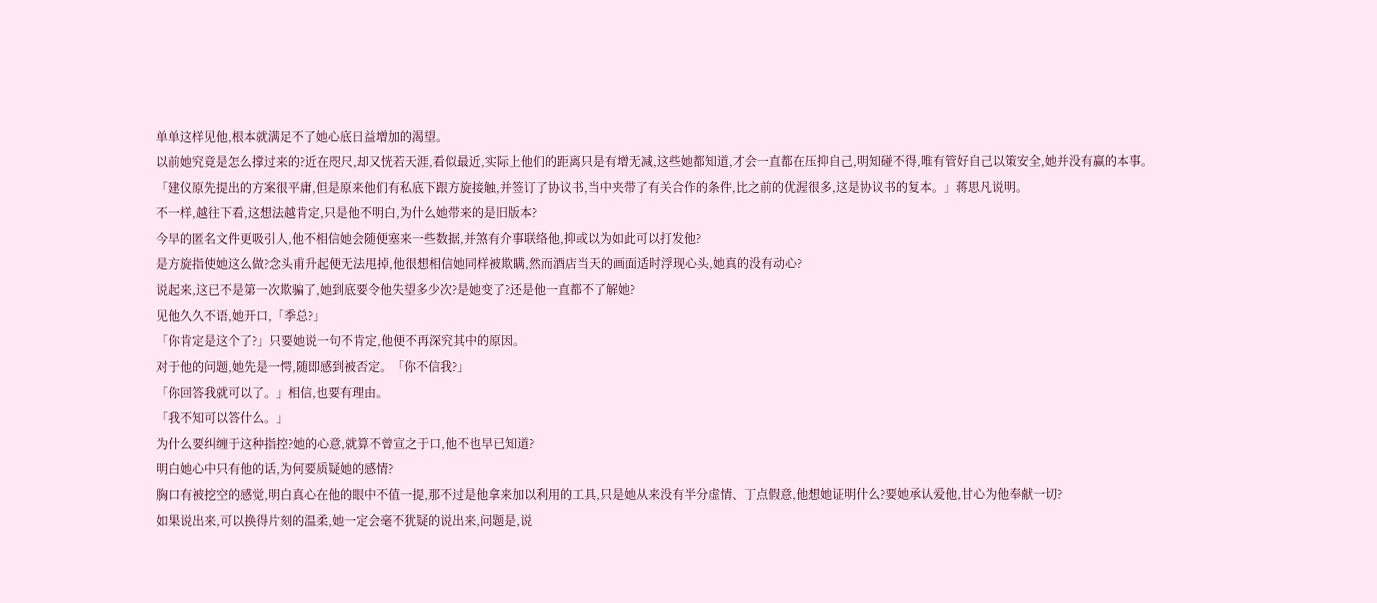单单这样见他,根本就满足不了她心底日益增加的渴望。
以前她究竟是怎么撑过来的?近在咫尺,却又恍若天涯,看似最近,实际上他们的距离只是有增无减,这些她都知道,才会一直都在压抑自己,明知碰不得,唯有管好自己以策安全,她并没有赢的本事。
「建仪原先提出的方案很平庸,但是原来他们有私底下跟方旋接触,并签订了协议书,当中夹带了有关合作的条件,比之前的优渥很多,这是协议书的复本。」蒋思凡说明。
不一样,越往下看,这想法越肯定,只是他不明白,为什么她带来的是旧版本?
今早的匿名文件更吸引人,他不相信她会随便塞来一些数据,并煞有介事联络他,抑或以为如此可以打发他?
是方旋指使她这么做?念头甫升起便无法甩掉,他很想相信她同样被欺瞒,然而酒店当天的画面适时浮现心头,她真的没有动心?
说起来,这已不是第一次欺骗了,她到底要令他失望多少次?是她变了?还是他一直都不了解她?
见他久久不语,她开口,「季总?」
「你肯定是这个了?」只要她说一句不肯定,他便不再深究其中的原因。
对于他的问题,她先是一愕,随即感到被否定。「你不信我?」
「你回答我就可以了。」相信,也要有理由。
「我不知可以答什么。」
为什么要纠缠于这种指控?她的心意,就算不曾宣之于口,他不也早已知道?
明白她心中只有他的话,为何要质疑她的感情?
胸口有被挖空的感觉,明白真心在他的眼中不值一提,那不过是他拿来加以利用的工具,只是她从来没有半分虚情、丁点假意,他想她证明什么?要她承认爱他,甘心为他奉献一切?
如果说出来,可以换得片刻的温柔,她一定会毫不犹疑的说出来,问题是,说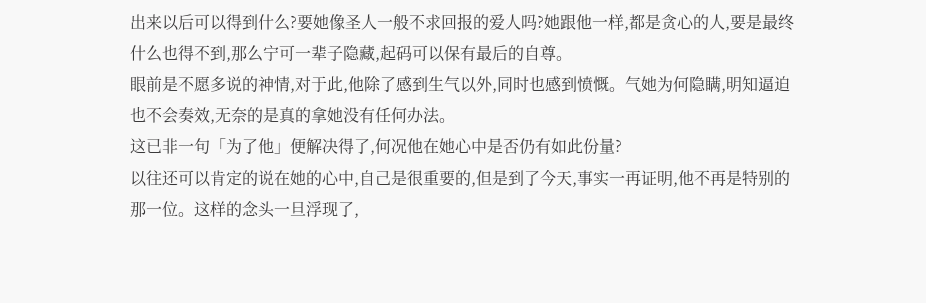出来以后可以得到什么?要她像圣人一般不求回报的爱人吗?她跟他一样,都是贪心的人,要是最终什么也得不到,那么宁可一辈子隐藏,起码可以保有最后的自尊。
眼前是不愿多说的神情,对于此,他除了感到生气以外,同时也感到愤慨。气她为何隐瞒,明知逼迫也不会奏效,无奈的是真的拿她没有任何办法。
这已非一句「为了他」便解决得了,何况他在她心中是否仍有如此份量?
以往还可以肯定的说在她的心中,自己是很重要的,但是到了今天,事实一再证明,他不再是特别的那一位。这样的念头一旦浮现了,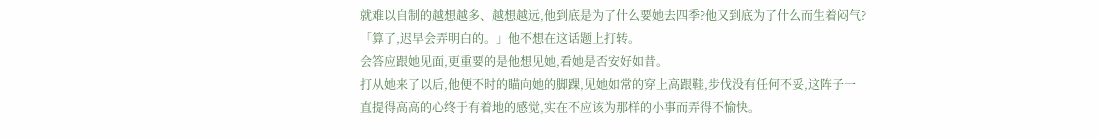就难以自制的越想越多、越想越远,他到底是为了什么要她去四季?他又到底为了什么而生着闷气?
「算了,迟早会弄明白的。」他不想在这话题上打转。
会答应跟她见面,更重要的是他想见她,看她是否安好如昔。
打从她来了以后,他便不时的瞄向她的脚踝,见她如常的穿上高跟鞋,步伐没有任何不妥,这阵子一直提得高高的心终于有着地的感觉,实在不应该为那样的小事而弄得不愉快。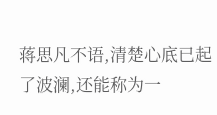蒋思凡不语,清楚心底已起了波澜,还能称为一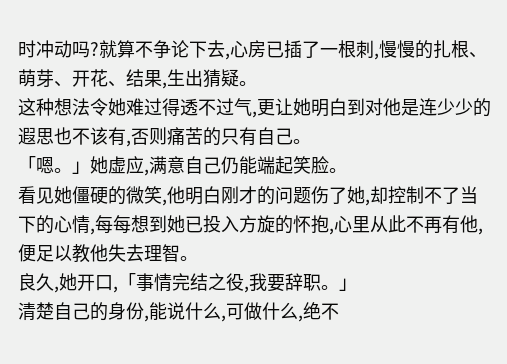时冲动吗?就算不争论下去,心房已插了一根刺,慢慢的扎根、萌芽、开花、结果,生出猜疑。
这种想法令她难过得透不过气,更让她明白到对他是连少少的遐思也不该有,否则痛苦的只有自己。
「嗯。」她虚应,满意自己仍能端起笑脸。
看见她僵硬的微笑,他明白刚才的问题伤了她,却控制不了当下的心情,每每想到她已投入方旋的怀抱,心里从此不再有他,便足以教他失去理智。
良久,她开口,「事情完结之役,我要辞职。」
清楚自己的身份,能说什么,可做什么,绝不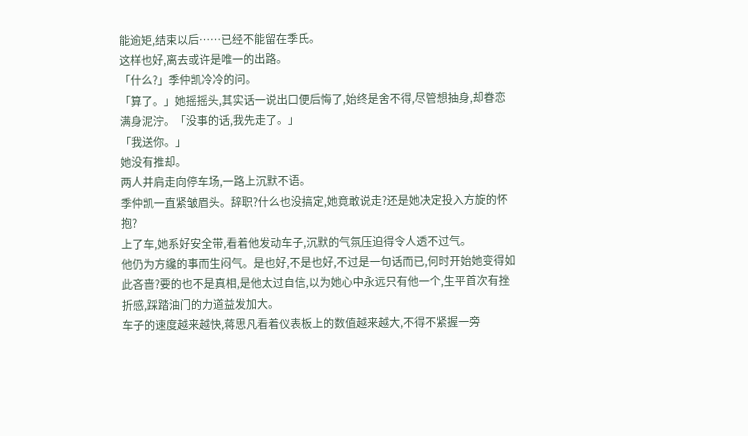能逾矩,结束以后……已经不能留在季氏。
这样也好,离去或许是唯一的出路。
「什么?」季仲凯冷冷的问。
「算了。」她摇摇头,其实话一说出口便后悔了,始终是舍不得,尽管想抽身,却眷恋满身泥泞。「没事的话,我先走了。」
「我送你。」
她没有推却。
两人并肩走向停车场,一路上沉默不语。
季仲凯一直紧皱眉头。辞职?什么也没搞定,她竟敢说走?还是她决定投入方旋的怀抱?
上了车,她系好安全带,看着他发动车子,沉默的气氛压迫得令人透不过气。
他仍为方纔的事而生闷气。是也好,不是也好,不过是一句话而已,何时开始她变得如此吝啬?要的也不是真相,是他太过自信,以为她心中永远只有他一个,生平首次有挫折感,踩踏油门的力道益发加大。
车子的速度越来越快,蒋思凡看着仪表板上的数值越来越大,不得不紧握一旁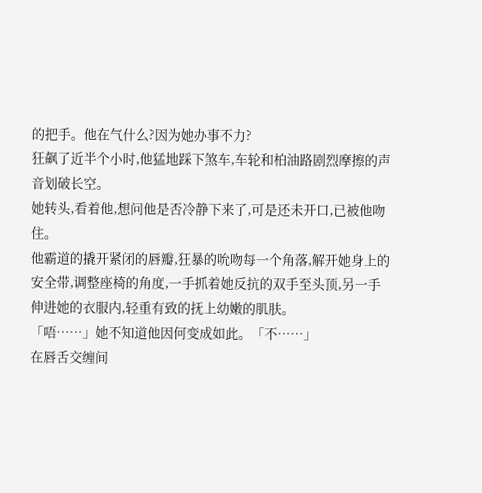的把手。他在气什么?因为她办事不力?
狂飙了近半个小时,他猛地踩下煞车,车轮和柏油路剧烈摩擦的声音划破长空。
她转头,看着他,想问他是否冷静下来了,可是还未开口,已被他吻住。
他霸道的撬开紧闭的唇瓣,狂暴的吮吻每一个角落,解开她身上的安全带,调整座椅的角度,一手抓着她反抗的双手至头顶,另一手伸进她的衣服内,轻重有致的抚上幼嫩的肌肤。
「唔……」她不知道他因何变成如此。「不……」
在唇舌交缠间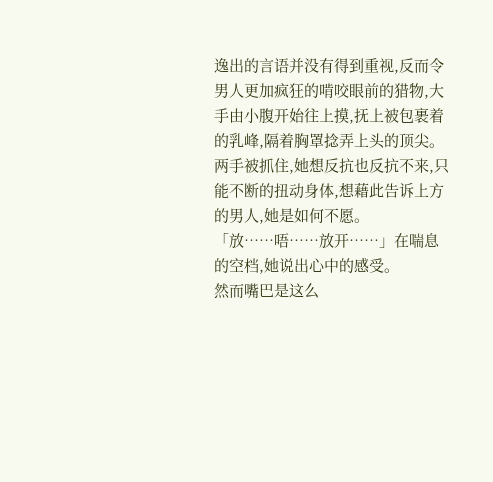逸出的言语并没有得到重视,反而令男人更加疯狂的啃咬眼前的猎物,大手由小腹开始往上摸,抚上被包裹着的乳峰,隔着胸罩捻弄上头的顶尖。
两手被抓住,她想反抗也反抗不来,只能不断的扭动身体,想藉此告诉上方的男人,她是如何不愿。
「放……唔……放开……」在喘息的空档,她说出心中的感受。
然而嘴巴是这么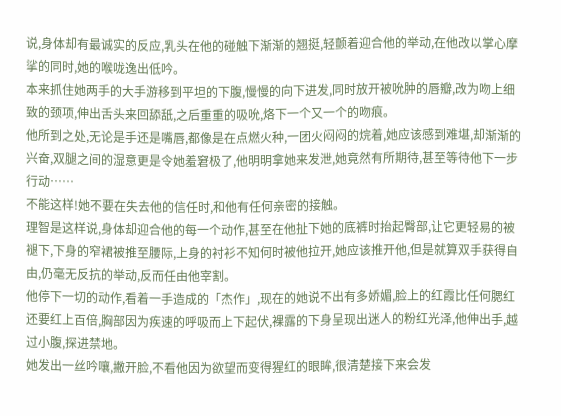说,身体却有最诚实的反应,乳头在他的碰触下渐渐的翘挺,轻颤着迎合他的举动,在他改以掌心摩挲的同时,她的喉咙逸出低吟。
本来抓住她两手的大手游移到平坦的下腹,慢慢的向下进发,同时放开被吮肿的唇瓣,改为吻上细致的颈项,伸出舌头来回舔舐,之后重重的吸吮,烙下一个又一个的吻痕。
他所到之处,无论是手还是嘴唇,都像是在点燃火种,一团火闷闷的烷着,她应该感到难堪,却渐渐的兴奋,双腿之间的湿意更是令她羞窘极了,他明明拿她来发泄,她竟然有所期待,甚至等待他下一步行动……
不能这样!她不要在失去他的信任时,和他有任何亲密的接触。
理智是这样说,身体却迎合他的每一个动作,甚至在他扯下她的底裤时抬起臀部,让它更轻易的被褪下,下身的窄裙被推至腰际,上身的衬衫不知何时被他拉开,她应该推开他,但是就算双手获得自由,仍毫无反抗的举动,反而任由他宰割。
他停下一切的动作,看着一手造成的「杰作」,现在的她说不出有多娇媚,脸上的红霞比任何腮红还要红上百倍,胸部因为疾速的呼吸而上下起伏,裸露的下身呈现出迷人的粉红光泽,他伸出手,越过小腹,探进禁地。
她发出一丝吟嚷,撇开脸,不看他因为欲望而变得猩红的眼眸,很清楚接下来会发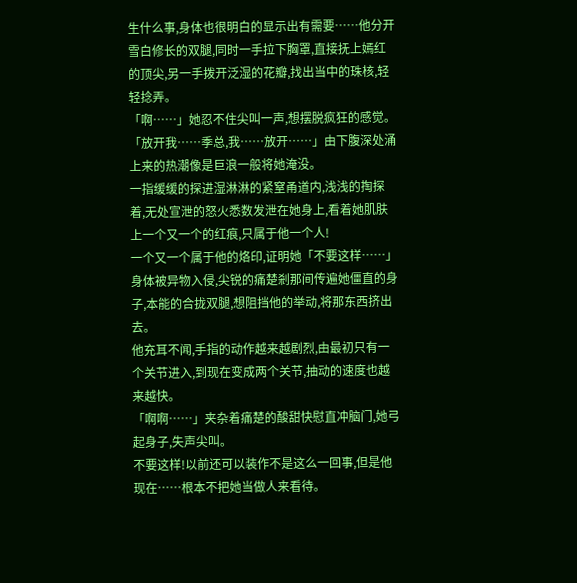生什么事,身体也很明白的显示出有需要……他分开雪白修长的双腿,同时一手拉下胸罩,直接抚上嫣红的顶尖,另一手拨开泛湿的花瓣,找出当中的珠核,轻轻捻弄。
「啊……」她忍不住尖叫一声,想摆脱疯狂的感觉。「放开我……季总,我……放开……」由下腹深处涌上来的热潮像是巨浪一般将她淹没。
一指缓缓的探进湿淋淋的紧窒甬道内,浅浅的掏探着,无处宣泄的怒火悉数发泄在她身上,看着她肌肤上一个又一个的红痕,只属于他一个人!
一个又一个属于他的烙印,证明她「不要这样……」身体被异物入侵,尖锐的痛楚剎那间传遍她僵直的身子,本能的合拢双腿,想阻挡他的举动,将那东西挤出去。
他充耳不闻,手指的动作越来越剧烈,由最初只有一个关节进入,到现在变成两个关节,抽动的速度也越来越快。
「啊啊……」夹杂着痛楚的酸甜快慰直冲脑门,她弓起身子,失声尖叫。
不要这样!以前还可以装作不是这么一回事,但是他现在……根本不把她当做人来看待。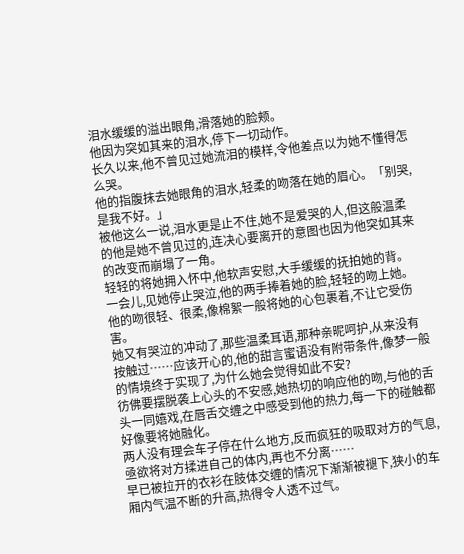泪水缓缓的溢出眼角,滑落她的脸颊。
他因为突如其来的泪水,停下一切动作。
长久以来,他不曾见过她流泪的模样,令他差点以为她不懂得怎么哭。
他的指腹抹去她眼角的泪水,轻柔的吻落在她的眉心。「别哭,是我不好。」
被他这么一说,泪水更是止不住,她不是爱哭的人,但这般温柔的他是她不曾见过的,连决心要离开的意图也因为他突如其来的改变而崩塌了一角。
轻轻的将她拥入怀中,他软声安慰,大手缓缓的抚拍她的背。
一会儿,见她停止哭泣,他的两手捧着她的脸,轻轻的吻上她。
他的吻很轻、很柔,像棉絮一般将她的心包裹着,不让它受伤害。
她又有哭泣的冲动了,那些温柔耳语,那种亲昵呵护,从来没有按触过……应该开心的,他的甜言蜜语没有附带条件,像梦一般的情境终于实现了,为什么她会觉得如此不安?
彷佛要摆脱袭上心头的不安感,她热切的响应他的吻,与他的舌头一同嬉戏,在唇舌交缠之中感受到他的热力,每一下的碰触都好像要将她融化。
两人没有理会车子停在什么地方,反而疯狂的吸取对方的气息,亟欲将对方揉进自己的体内,再也不分离……
早已被拉开的衣衫在肢体交缠的情况下渐渐被褪下,狭小的车厢内气温不断的升高,热得令人透不过气。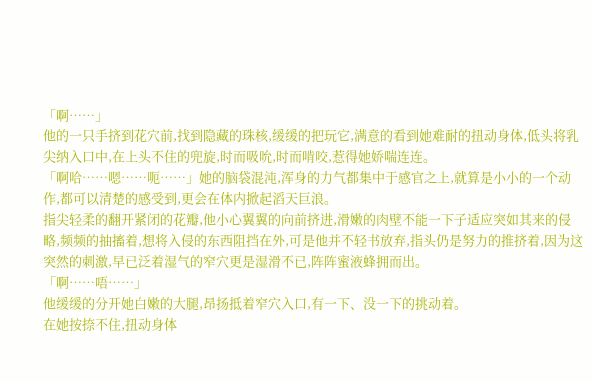「啊……」
他的一只手挤到花穴前,找到隐藏的珠核,缓缓的把玩它,满意的看到她难耐的扭动身体,低头将乳尖纳入口中,在上头不住的兜旋,时而吸吮,时而啃咬,惹得她娇喘连连。
「啊哈……嗯……呃……」她的脑袋混沌,浑身的力气都集中于感官之上,就算是小小的一个动作,都可以清楚的感受到,更会在体内掀起滔天巨浪。
指尖轻柔的翻开紧闭的花瓣,他小心翼翼的向前挤进,滑嫩的肉壁不能一下子适应突如其来的侵略,频频的抽搐着,想将入侵的东西阻挡在外,可是他并不轻书放弃,指头仍是努力的推挤着,因为这突然的刺激,早已泛着湿气的窄穴更是湿滑不已,阵阵蜜液蜂拥而出。
「啊……唔……」
他缓缓的分开她白嫩的大腿,昂扬抵着窄穴入口,有一下、没一下的挑动着。
在她按捺不住,扭动身体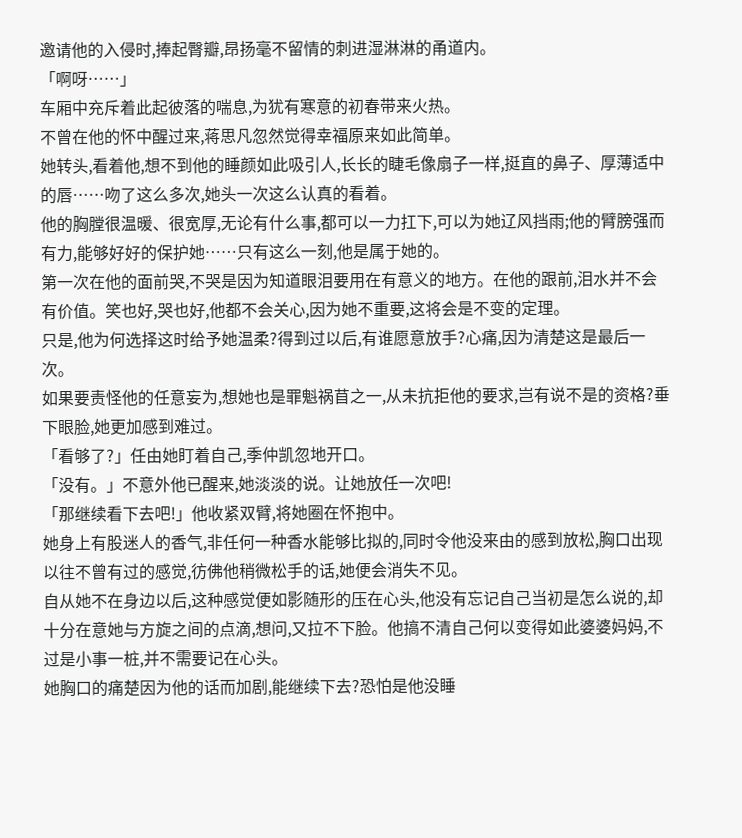邀请他的入侵时,捧起臀瓣,昂扬毫不留情的刺进湿淋淋的甬道内。
「啊呀……」
车厢中充斥着此起彼落的喘息,为犹有寒意的初春带来火热。
不曾在他的怀中醒过来,蒋思凡忽然觉得幸福原来如此简单。
她转头,看着他,想不到他的睡颜如此吸引人,长长的睫毛像扇子一样,挺直的鼻子、厚薄适中的唇……吻了这么多次,她头一次这么认真的看着。
他的胸膛很温暖、很宽厚,无论有什么事,都可以一力扛下,可以为她辽风挡雨;他的臂膀强而有力,能够好好的保护她……只有这么一刻,他是属于她的。
第一次在他的面前哭,不哭是因为知道眼泪要用在有意义的地方。在他的跟前,泪水并不会有价值。笑也好,哭也好,他都不会关心,因为她不重要,这将会是不变的定理。
只是,他为何选择这时给予她温柔?得到过以后,有谁愿意放手?心痛,因为清楚这是最后一次。
如果要责怪他的任意妄为,想她也是罪魁祸苜之一,从未抗拒他的要求,岂有说不是的资格?垂下眼脸,她更加感到难过。
「看够了?」任由她盯着自己,季仲凯忽地开口。
「没有。」不意外他已醒来,她淡淡的说。让她放任一次吧!
「那继续看下去吧!」他收紧双臂,将她圈在怀抱中。
她身上有股迷人的香气,非任何一种香水能够比拟的,同时令他没来由的感到放松,胸口出现以往不曾有过的感觉,彷佛他稍微松手的话,她便会消失不见。
自从她不在身边以后,这种感觉便如影随形的压在心头,他没有忘记自己当初是怎么说的,却十分在意她与方旋之间的点滴,想问,又拉不下脸。他搞不清自己何以变得如此婆婆妈妈,不过是小事一桩,并不需要记在心头。
她胸口的痛楚因为他的话而加剧,能继续下去?恐怕是他没睡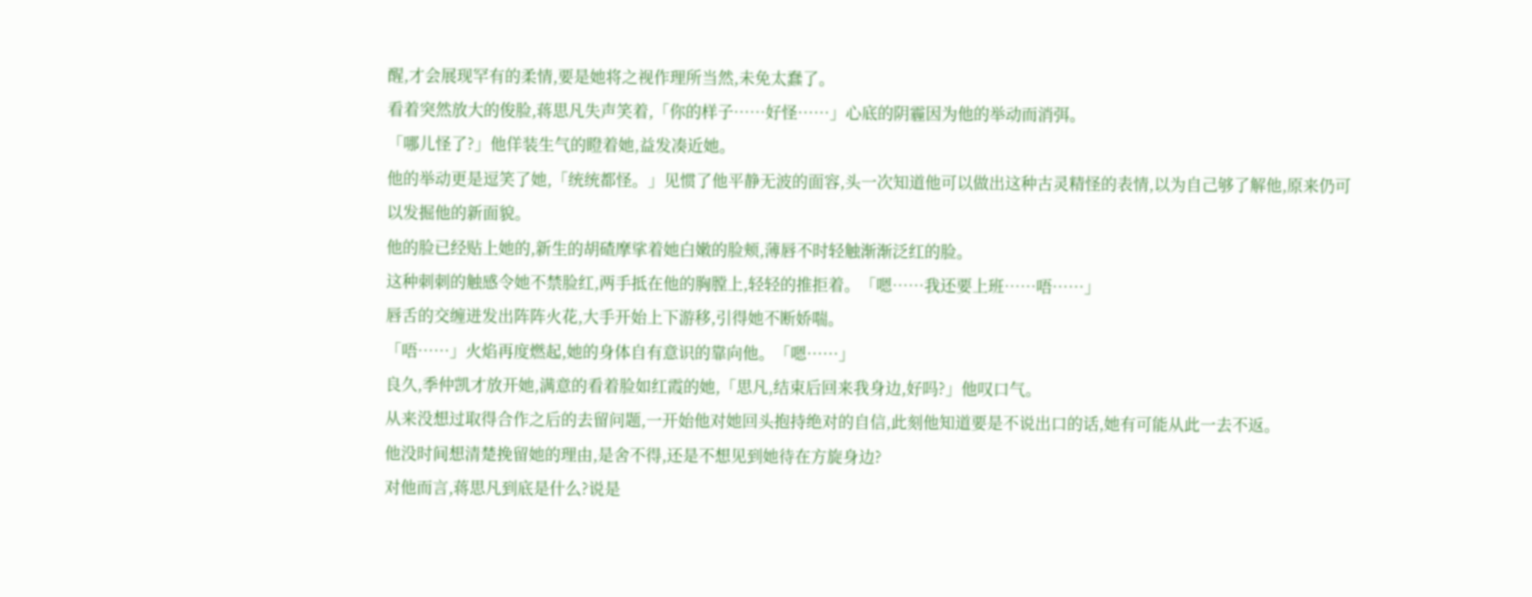醒,才会展现罕有的柔情,要是她将之视作理所当然,未免太蠢了。
看着突然放大的俊脸,蒋思凡失声笑着,「你的样子……好怪……」心底的阴霾因为他的举动而消弭。
「哪儿怪了?」他佯装生气的瞪着她,益发凑近她。
他的举动更是逗笑了她,「统统都怪。」见惯了他平静无波的面容,头一次知道他可以做出这种古灵精怪的表情,以为自己够了解他,原来仍可以发掘他的新面貌。
他的脸已经贴上她的,新生的胡碴摩挲着她白嫩的脸颊,薄唇不时轻触渐渐泛红的脸。
这种刺刺的触感令她不禁脸红,两手抵在他的胸膛上,轻轻的推拒着。「嗯……我还要上班……唔……」
唇舌的交缠迸发出阵阵火花,大手开始上下游移,引得她不断娇喘。
「唔……」火焰再度燃起,她的身体自有意识的靠向他。「嗯……」
良久,季仲凯才放开她,满意的看着脸如红霞的她,「思凡,结束后回来我身边,好吗?」他叹口气。
从来没想过取得合作之后的去留问题,一开始他对她回头抱持绝对的自信,此刻他知道要是不说出口的话,她有可能从此一去不返。
他没时间想清楚挽留她的理由,是舍不得,还是不想见到她待在方旋身边?
对他而言,蒋思凡到底是什么?说是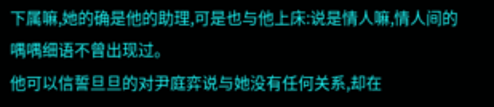下属嘛,她的确是他的助理,可是也与他上床:说是情人嘛,情人间的喁喁细语不曾出现过。
他可以信誓旦旦的对尹庭弈说与她没有任何关系,却在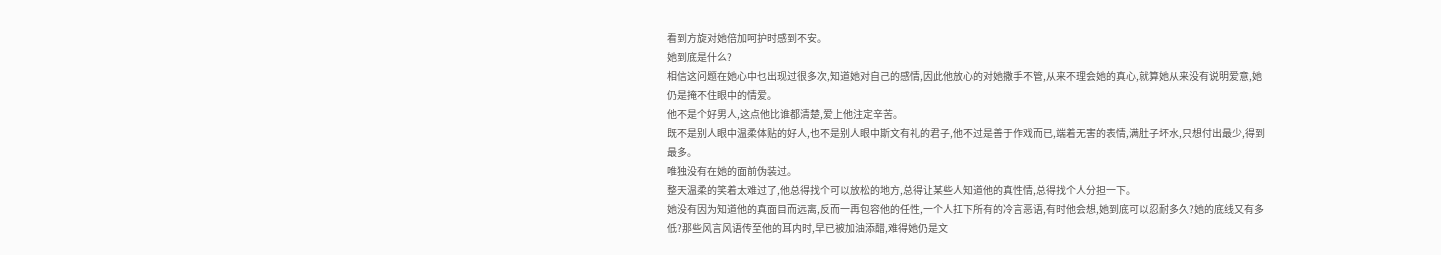看到方旋对她倍加呵护时感到不安。
她到底是什么?
相信这问题在她心中乜出现过很多次,知道她对自己的感情,因此他放心的对她撒手不管,从来不理会她的真心,就算她从来没有说明爱意,她仍是掩不住眼中的情爱。
他不是个好男人,这点他比谁都清楚,爱上他注定辛苦。
既不是别人眼中温柔体贴的好人,也不是别人眼中斯文有礼的君子,他不过是善于作戏而已,端着无害的表情,满肚子坏水,只想付出最少,得到最多。
唯独没有在她的面前伪装过。
整天温柔的笑着太难过了,他总得找个可以放松的地方,总得让某些人知道他的真性情,总得找个人分担一下。
她没有因为知道他的真面目而远离,反而一再包容他的任性,一个人扛下所有的冷言恶语,有时他会想,她到底可以忍耐多久?她的底线又有多低?那些风言风语传至他的耳内时,早已被加油添醋,难得她仍是文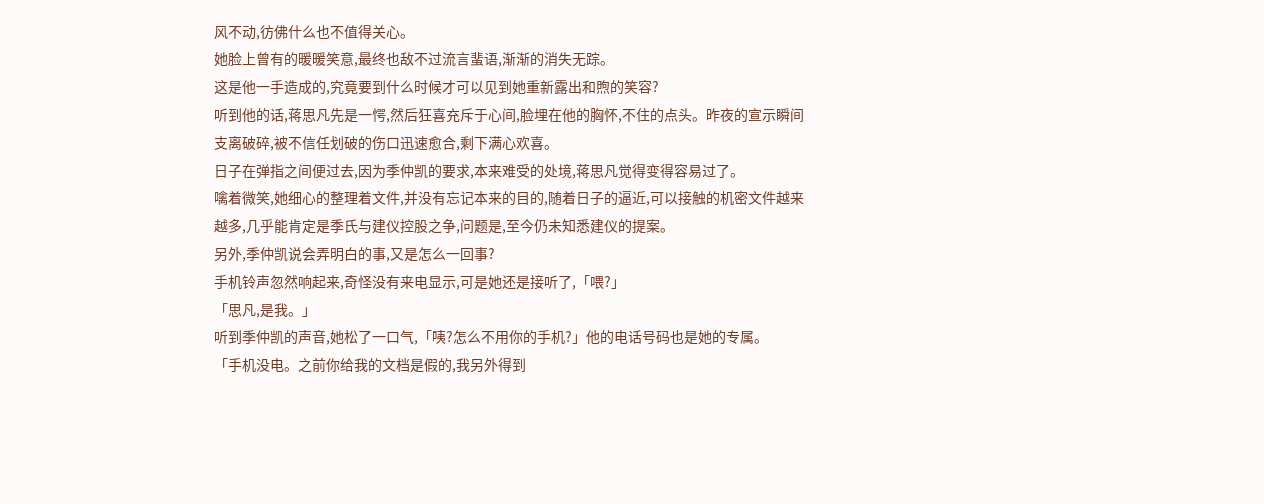风不动,彷佛什么也不值得关心。
她脸上曾有的暖暖笑意,最终也敌不过流言蜚语,渐渐的消失无踪。
这是他一手造成的,究竟要到什么时候才可以见到她重新露出和煦的笑容?
听到他的话,蒋思凡先是一愕,然后狂喜充斥于心间,脸埋在他的胸怀,不住的点头。昨夜的宣示瞬间支离破碎,被不信任划破的伤口迅速愈合,剩下满心欢喜。
日子在弹指之间便过去,因为季仲凯的要求,本来难受的处境,蒋思凡觉得变得容易过了。
噙着微笑,她细心的整理着文件,并没有忘记本来的目的,随着日子的逼近,可以接触的机密文件越来越多,几乎能肯定是季氏与建仪控股之争,问题是,至今仍未知悉建仪的提案。
另外,季仲凯说会弄明白的事,又是怎么一回事?
手机铃声忽然响起来,奇怪没有来电显示,可是她还是接听了,「喂?」
「思凡,是我。」
听到季仲凯的声音,她松了一口气,「咦?怎么不用你的手机?」他的电话号码也是她的专属。
「手机没电。之前你给我的文档是假的,我另外得到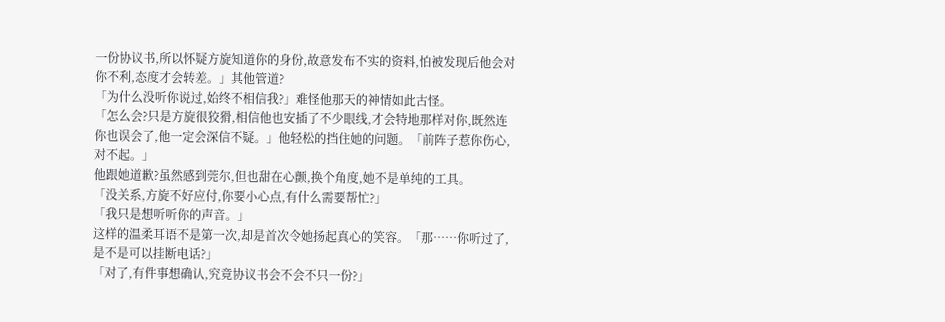一份协议书,所以怀疑方旋知道你的身份,故意发布不实的资料,怕被发现后他会对你不利,态度才会转差。」其他管道?
「为什么没听你说过,始终不相信我?」难怪他那天的神情如此古怪。
「怎么会?只是方旋很狡猾,相信他也安插了不少眼线,才会特地那样对你,既然连你也误会了,他一定会深信不疑。」他轻松的挡住她的问题。「前阵子惹你伤心,对不起。」
他跟她道歉?虽然感到莞尔,但也甜在心颤,换个角度,她不是单纯的工具。
「没关系,方旋不好应付,你要小心点,有什么需要帮忙?」
「我只是想听听你的声音。」
这样的温柔耳语不是第一次,却是首次令她扬起真心的笑容。「那……你听过了,是不是可以挂断电话?」
「对了,有件事想确认,究竟协议书会不会不只一份?」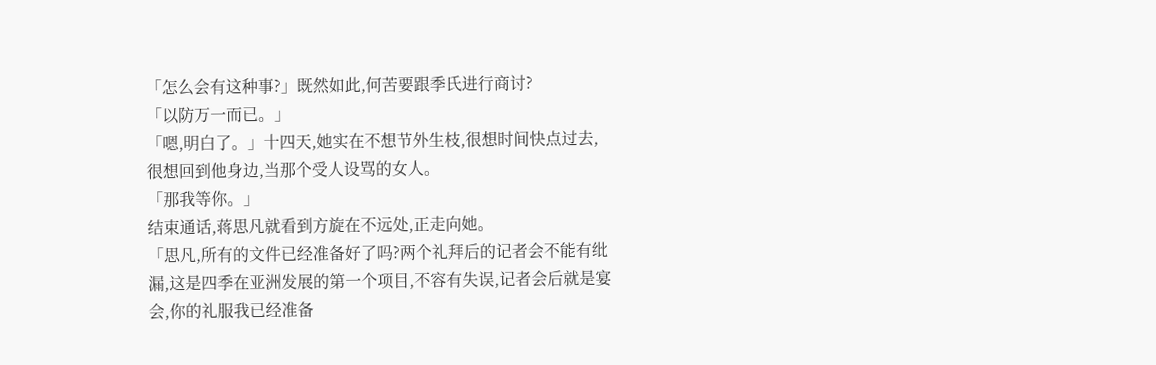「怎么会有这种事?」既然如此,何苦要跟季氏进行商讨?
「以防万一而已。」
「嗯,明白了。」十四天,她实在不想节外生枝,很想时间快点过去,很想回到他身边,当那个受人设骂的女人。
「那我等你。」
结束通话,蒋思凡就看到方旋在不远处,正走向她。
「思凡,所有的文件已经准备好了吗?两个礼拜后的记者会不能有纰漏,这是四季在亚洲发展的第一个项目,不容有失误,记者会后就是宴会,你的礼服我已经准备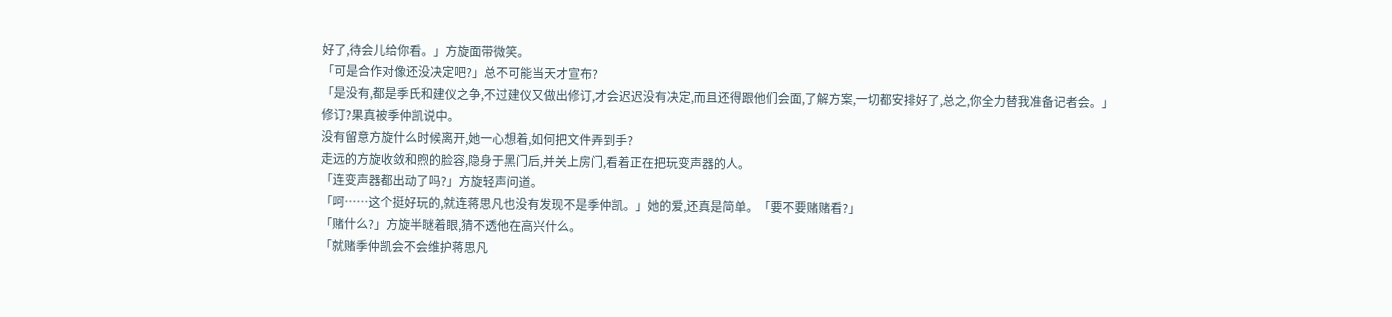好了,待会儿给你看。」方旋面带微笑。
「可是合作对像还没决定吧?」总不可能当天才宣布?
「是没有,都是季氏和建仪之争,不过建仪又做出修订,才会迟迟没有决定,而且还得跟他们会面,了解方案,一切都安排好了,总之,你全力替我准备记者会。」
修订?果真被季仲凯说中。
没有留意方旋什么时候离开,她一心想着,如何把文件弄到手?
走远的方旋收敛和煦的脸容,隐身于黑门后,并关上房门,看着正在把玩变声器的人。
「连变声器都出动了吗?」方旋轻声问道。
「呵……这个挺好玩的,就连蒋思凡也没有发现不是季仲凯。」她的爱,还真是简单。「要不要赌赌看?」
「赌什么?」方旋半瞇着眼,猜不透他在高兴什么。
「就赌季仲凯会不会维护蒋思凡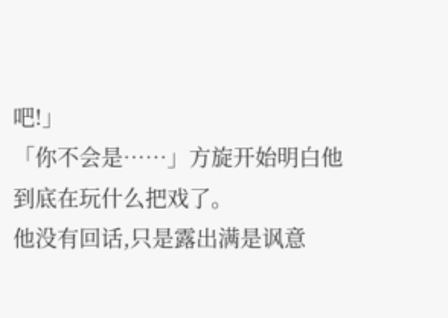吧!」
「你不会是……」方旋开始明白他到底在玩什么把戏了。
他没有回话,只是露出满是讽意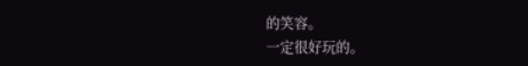的笑容。
一定很好玩的。